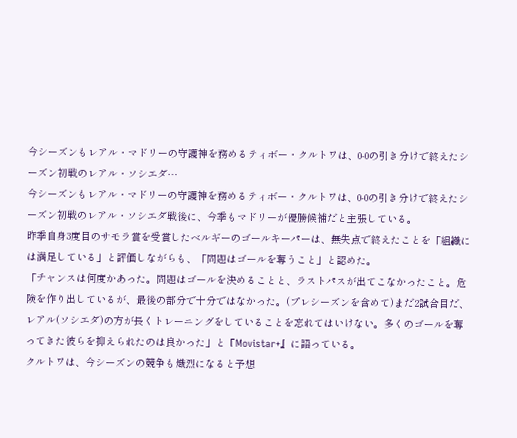今シーズンもレアル・マドリーの守護神を務めるティボー・クルトワは、0-0の引き分けで終えたシーズン初戦のレアル・ソシエダ…
今シーズンもレアル・マドリーの守護神を務めるティボー・クルトワは、0-0の引き分けで終えたシーズン初戦のレアル・ソシエダ戦後に、今季もマドリーが優勝候補だと主張している。
昨季自身3度目のサモラ賞を受賞したベルギーのゴールキーパーは、無失点で終えたことを「組織には満足している」と評価しながらも、「問題はゴールを奪うこと」と認めた。
「チャンスは何度かあった。問題はゴールを決めることと、ラストパスが出てこなかったこと。危険を作り出しているが、最後の部分で十分ではなかった。(プレシーズンを含めて)まだ2試合目だ、レアル(ソシエダ)の方が長くトレーニングをしていることを忘れてはいけない。多くのゴールを奪ってきた彼らを抑えられたのは良かった」と『Movistar+』に語っている。
クルトワは、今シーズンの競争も熾烈になると予想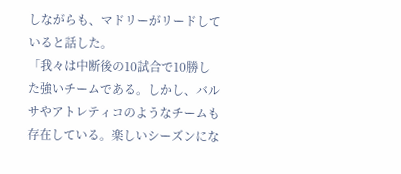しながらも、マドリーがリードしていると話した。
「我々は中断後の10試合で10勝した強いチームである。しかし、バルサやアトレティコのようなチームも存在している。楽しいシーズンにな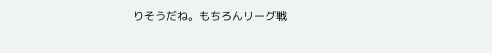りそうだね。もちろんリーグ戦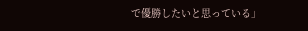で優勝したいと思っている」